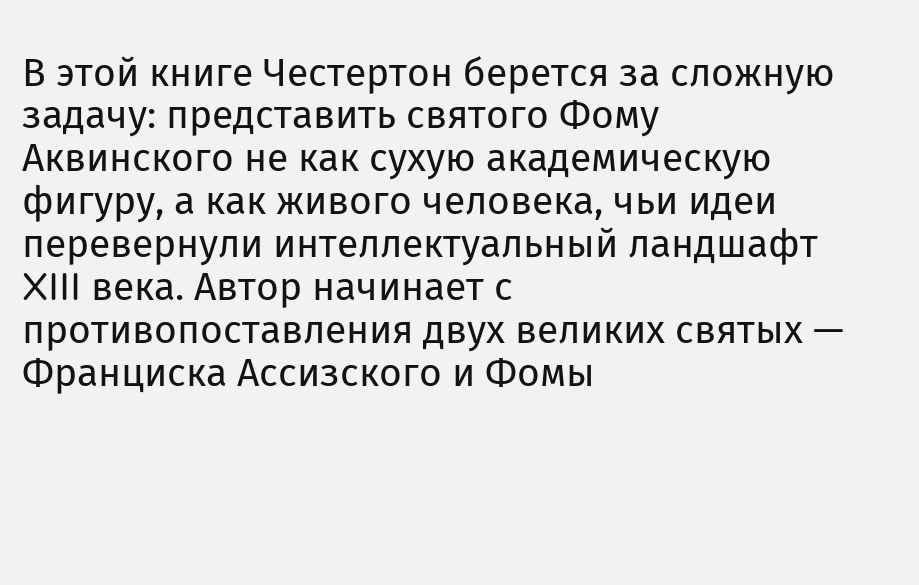В этой книге Честертон берется за сложную задачу: представить святого Фому Аквинского не как сухую академическую фигуру, а как живого человека, чьи идеи перевернули интеллектуальный ландшафт XIII века. Автор начинает с противопоставления двух великих святых — Франциска Ассизского и Фомы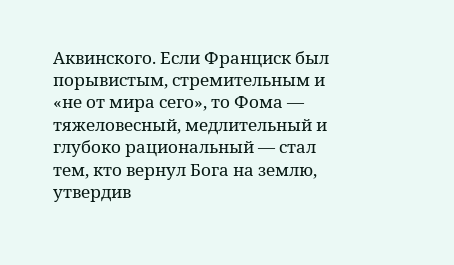Аквинского. Если Франциск был порывистым, стремительным и «не от мира сего», то Фома — тяжеловесный, медлительный и глубоко рациональный — стал тем, кто вернул Бога на землю, утвердив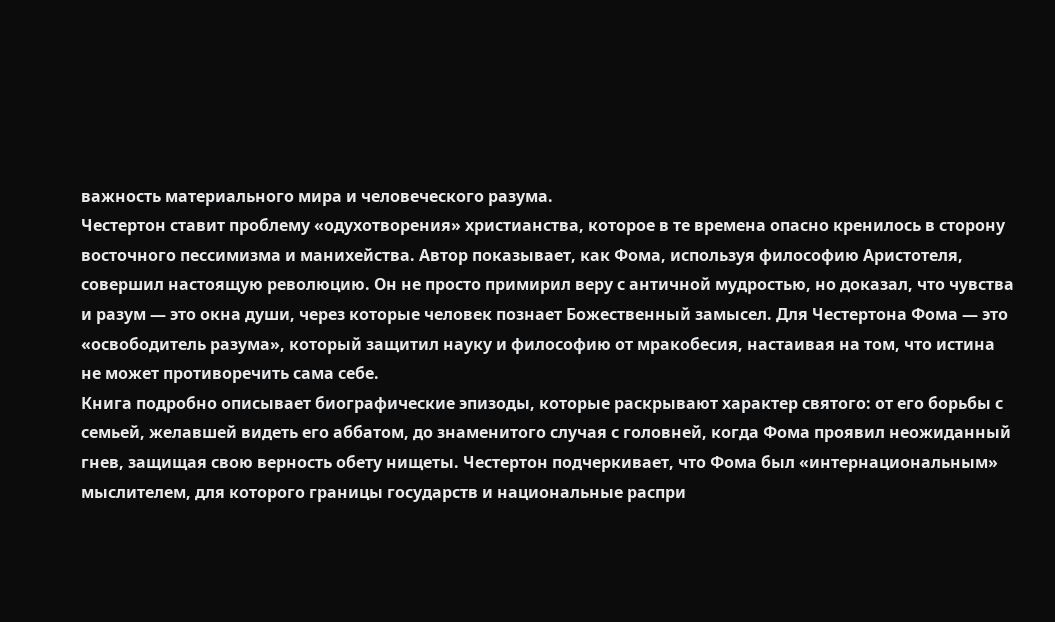важность материального мира и человеческого разума.
Честертон ставит проблему «одухотворения» христианства, которое в те времена опасно кренилось в сторону восточного пессимизма и манихейства. Автор показывает, как Фома, используя философию Аристотеля, совершил настоящую революцию. Он не просто примирил веру с античной мудростью, но доказал, что чувства и разум — это окна души, через которые человек познает Божественный замысел. Для Честертона Фома — это «освободитель разума», который защитил науку и философию от мракобесия, настаивая на том, что истина не может противоречить сама себе.
Книга подробно описывает биографические эпизоды, которые раскрывают характер святого: от его борьбы с семьей, желавшей видеть его аббатом, до знаменитого случая с головней, когда Фома проявил неожиданный гнев, защищая свою верность обету нищеты. Честертон подчеркивает, что Фома был «интернациональным» мыслителем, для которого границы государств и национальные распри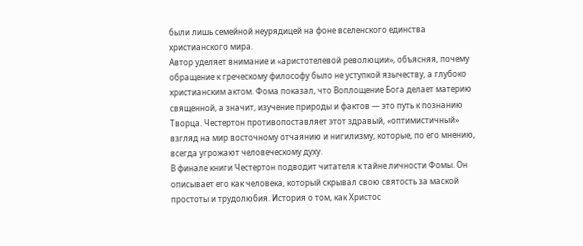были лишь семейной неурядицей на фоне вселенского единства христианского мира.
Автор уделяет внимание и «аристотелевой революции», объясняя, почему обращение к греческому философу было не уступкой язычеству, а глубоко христианским актом. Фома показал, что Воплощение Бога делает материю священной, а значит, изучение природы и фактов — это путь к познанию Творца. Честертон противопоставляет этот здравый, «оптимистичный» взгляд на мир восточному отчаянию и нигилизму, которые, по его мнению, всегда угрожают человеческому духу.
В финале книги Честертон подводит читателя к тайне личности Фомы. Он описывает его как человека, который скрывал свою святость за маской простоты и трудолюбия. История о том, как Христос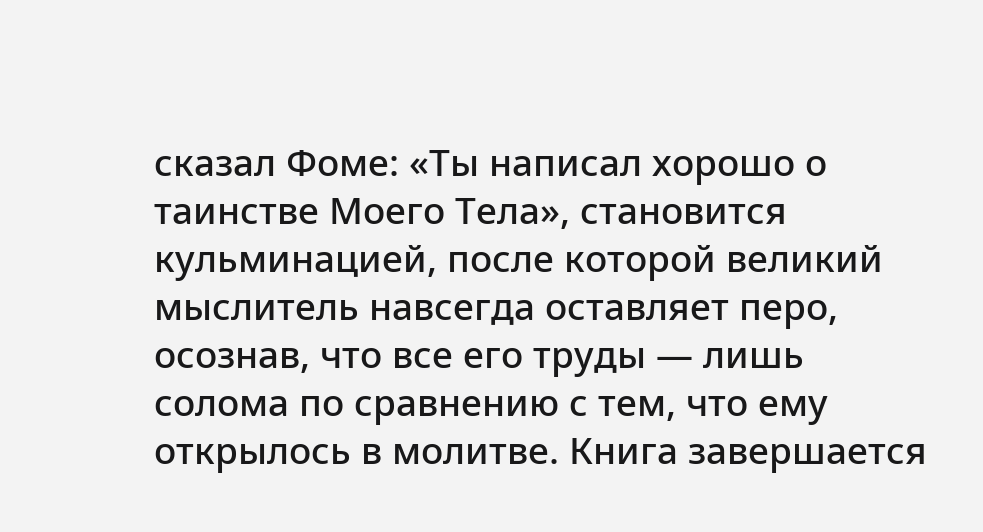сказал Фоме: «Ты написал хорошо о таинстве Моего Тела», становится кульминацией, после которой великий мыслитель навсегда оставляет перо, осознав, что все его труды — лишь солома по сравнению с тем, что ему открылось в молитве. Книга завершается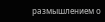размышлением о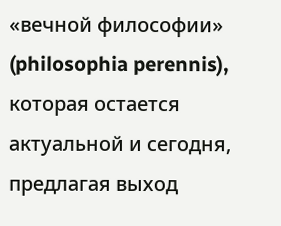«вечной философии» (philosophia perennis), которая остается актуальной и сегодня, предлагая выход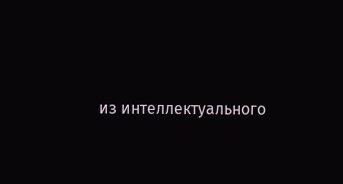из интеллектуального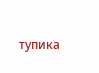тупика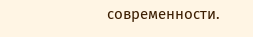современности.